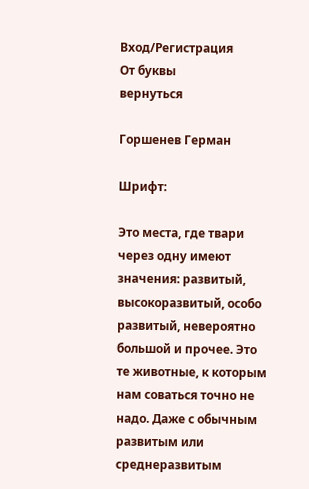Вход/Регистрация
От буквы
вернуться

Горшенев Герман

Шрифт:

Это места, где твари через одну имеют значения: развитый, высокоразвитый, особо развитый, невероятно большой и прочее. Это те животные, к которым нам соваться точно не надо. Даже с обычным развитым или среднеразвитым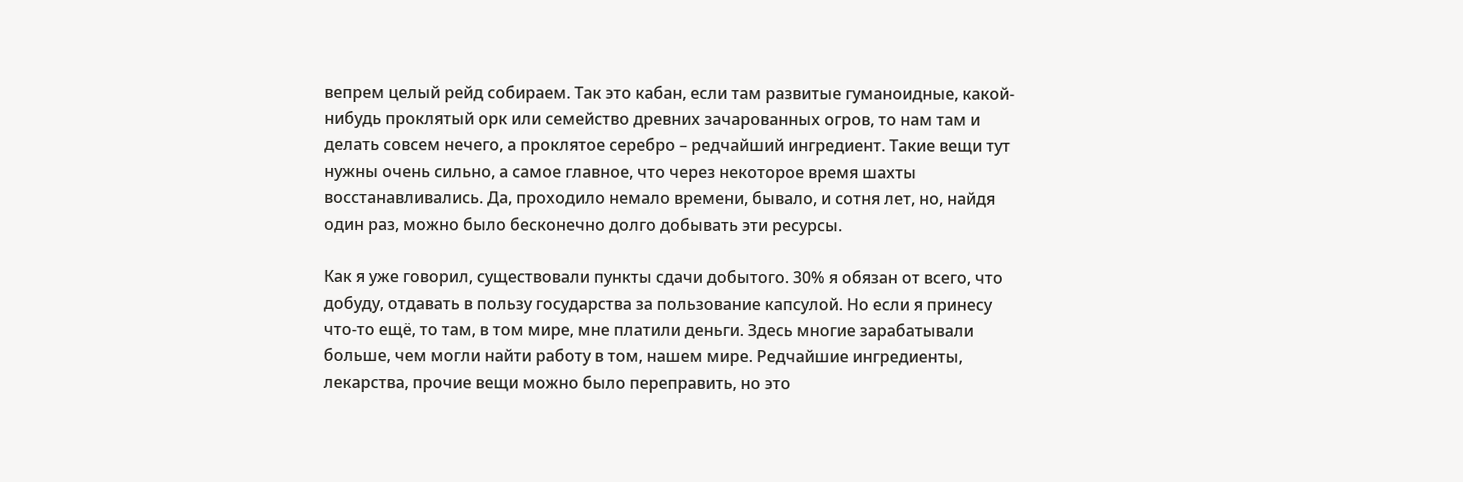вепрем целый рейд собираем. Так это кабан, если там развитые гуманоидные, какой-нибудь проклятый орк или семейство древних зачарованных огров, то нам там и делать совсем нечего, а проклятое серебро – редчайший ингредиент. Такие вещи тут нужны очень сильно, а самое главное, что через некоторое время шахты восстанавливались. Да, проходило немало времени, бывало, и сотня лет, но, найдя один раз, можно было бесконечно долго добывать эти ресурсы.

Как я уже говорил, существовали пункты сдачи добытого. 30% я обязан от всего, что добуду, отдавать в пользу государства за пользование капсулой. Но если я принесу что-то ещё, то там, в том мире, мне платили деньги. Здесь многие зарабатывали больше, чем могли найти работу в том, нашем мире. Редчайшие ингредиенты, лекарства, прочие вещи можно было переправить, но это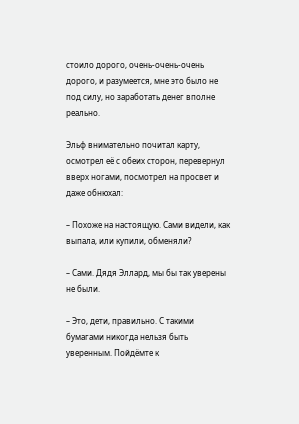стоило дорого, очень-очень-очень дорого, и разумеется, мне это было не под силу, но заработать денег вполне реально.

Эльф внимательно почитал карту, осмотрел её с обеих сторон, перевернул вверх ногами, посмотрел на просвет и даже обнюхал:

– Похоже на настоящую. Сами видели, как выпала, или купили, обменяли?

– Сами. Дядя Эллард, мы бы так уверены не были.

– Это, дети, правильно. С такими бумагами никогда нельзя быть уверенным. Пойдёмте к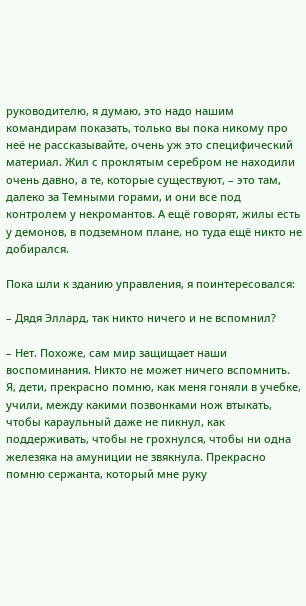руководителю, я думаю, это надо нашим командирам показать, только вы пока никому про неё не рассказывайте, очень уж это специфический материал. Жил с проклятым серебром не находили очень давно, а те, которые существуют, – это там, далеко за Темными горами, и они все под контролем у некромантов. А ещё говорят, жилы есть у демонов, в подземном плане, но туда ещё никто не добирался.

Пока шли к зданию управления, я поинтересовался:

– Дядя Эллард, так никто ничего и не вспомнил?

– Нет. Похоже, сам мир защищает наши воспоминания. Никто не может ничего вспомнить. Я, дети, прекрасно помню, как меня гоняли в учебке, учили, между какими позвонками нож втыкать, чтобы караульный даже не пикнул, как поддерживать, чтобы не грохнулся, чтобы ни одна железяка на амуниции не звякнула. Прекрасно помню сержанта, который мне руку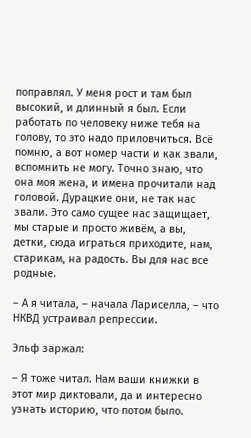поправлял. У меня рост и там был высокий, и длинный я был. Если работать по человеку ниже тебя на голову, то это надо приловчиться. Всё помню, а вот номер части и как звали, вспомнить не могу. Точно знаю, что она моя жена, и имена прочитали над головой. Дурацкие они, не так нас звали. Это само сущее нас защищает, мы старые и просто живём, а вы, детки, сюда играться приходите, нам, старикам, на радость. Вы для нас все родные.

– А я читала, – начала Лариселла, – что НКВД устраивал репрессии.

Эльф заржал:

– Я тоже читал. Нам ваши книжки в этот мир диктовали, да и интересно узнать историю, что потом было.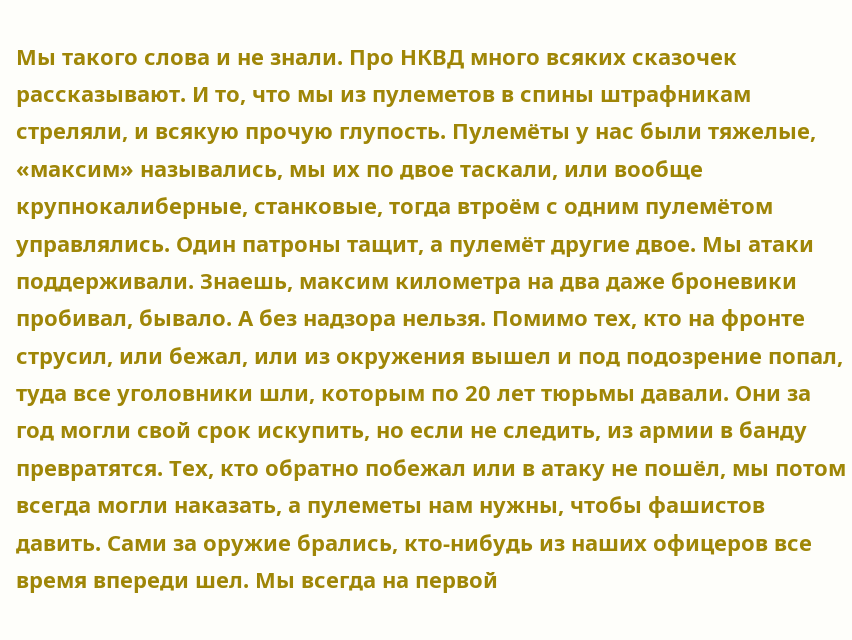Мы такого слова и не знали. Про НКВД много всяких сказочек рассказывают. И то, что мы из пулеметов в спины штрафникам стреляли, и всякую прочую глупость. Пулемёты у нас были тяжелые, «максим» назывались, мы их по двое таскали, или вообще крупнокалиберные, станковые, тогда втроём с одним пулемётом управлялись. Один патроны тащит, а пулемёт другие двое. Мы атаки поддерживали. Знаешь, максим километра на два даже броневики пробивал, бывало. А без надзора нельзя. Помимо тех, кто на фронте струсил, или бежал, или из окружения вышел и под подозрение попал, туда все уголовники шли, которым по 20 лет тюрьмы давали. Они за год могли свой срок искупить, но если не следить, из армии в банду превратятся. Тех, кто обратно побежал или в атаку не пошёл, мы потом всегда могли наказать, а пулеметы нам нужны, чтобы фашистов давить. Сами за оружие брались, кто-нибудь из наших офицеров все время впереди шел. Мы всегда на первой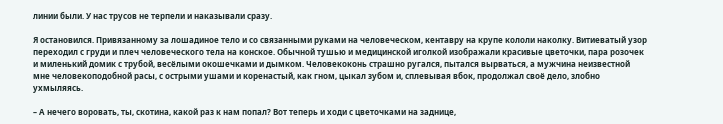линии были. У нас трусов не терпели и наказывали сразу.

Я остановился. Привязанному за лошадиное тело и со связанными руками на человеческом, кентавру на крупе кололи наколку. Витиеватый узор переходил с груди и плеч человеческого тела на конское. Обычной тушью и медицинской иголкой изображали красивые цветочки, пара розочек и миленький домик с трубой, весёлыми окошечками и дымком. Человекоконь страшно ругался, пытался вырваться, а мужчина неизвестной мне человекоподобной расы, с острыми ушами и коренастый, как гном, цыкал зубом и, сплевывая вбок, продолжал своё дело, злобно ухмыляясь.

– А нечего воровать, ты, скотина, какой раз к нам попал? Вот теперь и ходи с цветочками на заднице,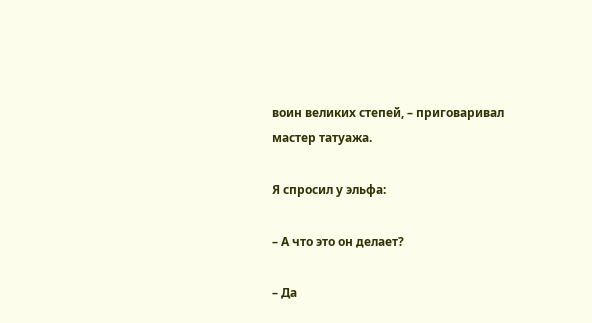воин великих степей, – приговаривал мастер татуажа.

Я спросил у эльфа:

– А что это он делает?

– Да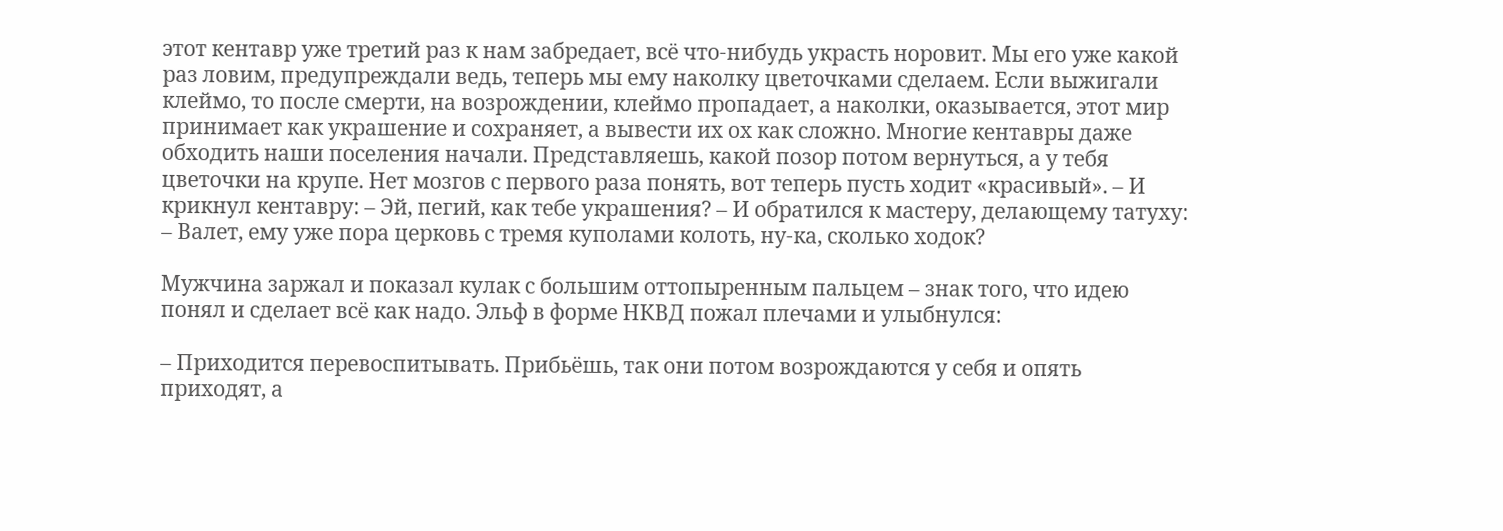этот кентавр уже третий раз к нам забредает, всё что-нибудь украсть норовит. Мы его уже какой раз ловим, предупреждали ведь, теперь мы ему наколку цветочками сделаем. Если выжигали клеймо, то после смерти, на возрождении, клеймо пропадает, а наколки, оказывается, этот мир принимает как украшение и сохраняет, а вывести их ох как сложно. Многие кентавры даже обходить наши поселения начали. Представляешь, какой позор потом вернуться, а у тебя цветочки на крупе. Нет мозгов с первого раза понять, вот теперь пусть ходит «красивый». – И крикнул кентавру: – Эй, пегий, как тебе украшения? – И обратился к мастеру, делающему татуху: – Валет, ему уже пора церковь с тремя куполами колоть, ну-ка, сколько ходок?

Мужчина заржал и показал кулак с большим оттопыренным пальцем – знак того, что идею понял и сделает всё как надо. Эльф в форме НКВД пожал плечами и улыбнулся:

– Приходится перевоспитывать. Прибьёшь, так они потом возрождаются у себя и опять приходят, а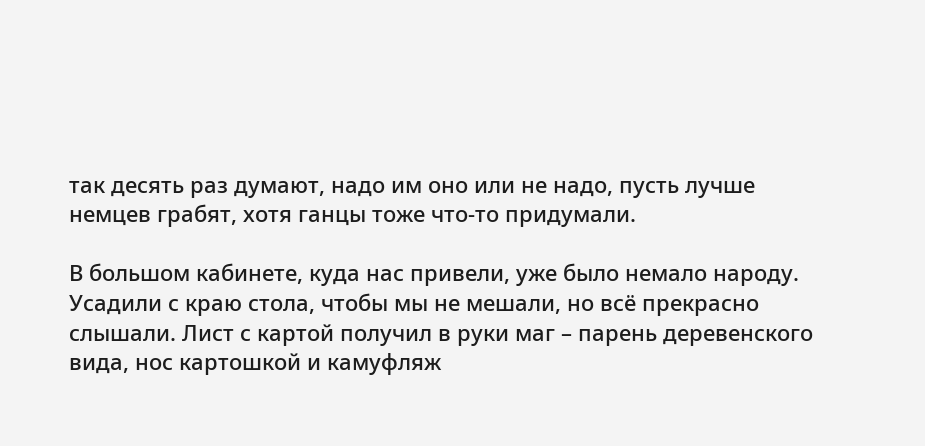так десять раз думают, надо им оно или не надо, пусть лучше немцев грабят, хотя ганцы тоже что-то придумали.

В большом кабинете, куда нас привели, уже было немало народу. Усадили с краю стола, чтобы мы не мешали, но всё прекрасно слышали. Лист с картой получил в руки маг – парень деревенского вида, нос картошкой и камуфляж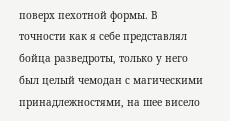поверх пехотной формы. В точности как я себе представлял бойца разведроты, только у него был целый чемодан с магическими принадлежностями, на шее висело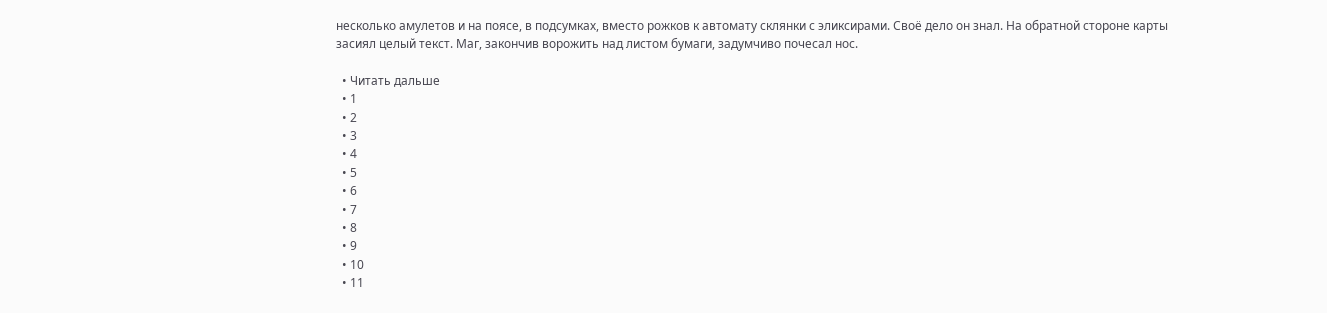несколько амулетов и на поясе, в подсумках, вместо рожков к автомату склянки с эликсирами. Своё дело он знал. На обратной стороне карты засиял целый текст. Маг, закончив ворожить над листом бумаги, задумчиво почесал нос.

  • Читать дальше
  • 1
  • 2
  • 3
  • 4
  • 5
  • 6
  • 7
  • 8
  • 9
  • 10
  • 11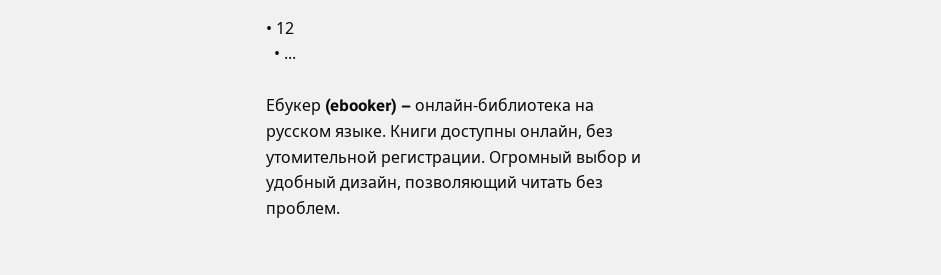• 12
  • ...

Ебукер (ebooker) – онлайн-библиотека на русском языке. Книги доступны онлайн, без утомительной регистрации. Огромный выбор и удобный дизайн, позволяющий читать без проблем.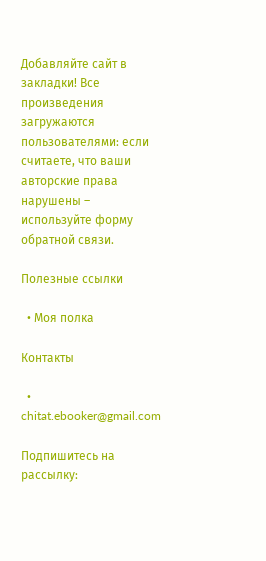Добавляйте сайт в закладки! Все произведения загружаются пользователями: если считаете, что ваши авторские права нарушены – используйте форму обратной связи.

Полезные ссылки

  • Моя полка

Контакты

  • chitat.ebooker@gmail.com

Подпишитесь на рассылку: